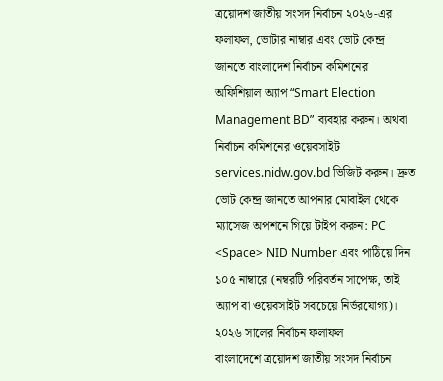ত্রয়োদশ জাতীয় সংসদ নির্বাচন ২০২৬-এর ফলাফল, ভোটার নাম্বার এবং ভোট কেন্দ্র জানতে বাংলাদেশ নির্বাচন কমিশনের অফিশিয়াল অ্যাপ “Smart Election Management BD” ব্যবহার করুন। অথবা নির্বাচন কমিশনের ওয়েবসাইট services.nidw.gov.bd ভিজিট করুন। দ্রুত ভোট কেন্দ্র জানতে আপনার মোবাইল থেকে ম্যাসেজ অপশনে গিয়ে টাইপ করুন: PC <Space> NID Number এবং পাঠিয়ে দিন ১০৫ নাম্বারে (নম্বরটি পরিবর্তন সাপেক্ষ, তাই অ্যাপ বা ওয়েবসাইট সবচেয়ে নির্ভরযোগ্য)।
২০২৬ সালের নির্বাচন ফলাফল
বাংলাদেশে ত্রয়োদশ জাতীয় সংসদ নির্বাচন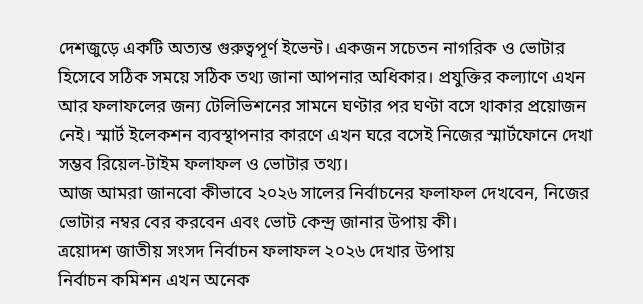দেশজুড়ে একটি অত্যন্ত গুরুত্বপূর্ণ ইভেন্ট। একজন সচেতন নাগরিক ও ভোটার হিসেবে সঠিক সময়ে সঠিক তথ্য জানা আপনার অধিকার। প্রযুক্তির কল্যাণে এখন আর ফলাফলের জন্য টেলিভিশনের সামনে ঘণ্টার পর ঘণ্টা বসে থাকার প্রয়োজন নেই। স্মার্ট ইলেকশন ব্যবস্থাপনার কারণে এখন ঘরে বসেই নিজের স্মার্টফোনে দেখা সম্ভব রিয়েল-টাইম ফলাফল ও ভোটার তথ্য।
আজ আমরা জানবো কীভাবে ২০২৬ সালের নির্বাচনের ফলাফল দেখবেন, নিজের ভোটার নম্বর বের করবেন এবং ভোট কেন্দ্র জানার উপায় কী।
ত্রয়োদশ জাতীয় সংসদ নির্বাচন ফলাফল ২০২৬ দেখার উপায়
নির্বাচন কমিশন এখন অনেক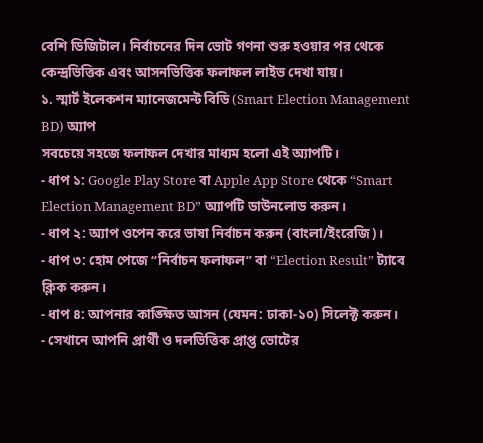বেশি ডিজিটাল। নির্বাচনের দিন ভোট গণনা শুরু হওয়ার পর থেকে কেন্দ্রভিত্তিক এবং আসনভিত্তিক ফলাফল লাইভ দেখা যায়।
১. স্মার্ট ইলেকশন ম্যানেজমেন্ট বিডি (Smart Election Management BD) অ্যাপ
সবচেয়ে সহজে ফলাফল দেখার মাধ্যম হলো এই অ্যাপটি।
- ধাপ ১: Google Play Store বা Apple App Store থেকে “Smart Election Management BD” অ্যাপটি ডাউনলোড করুন।
- ধাপ ২: অ্যাপ ওপেন করে ভাষা নির্বাচন করুন (বাংলা/ইংরেজি)।
- ধাপ ৩: হোম পেজে “নির্বাচন ফলাফল” বা “Election Result” ট্যাবে ক্লিক করুন।
- ধাপ ৪: আপনার কাঙ্ক্ষিত আসন (যেমন: ঢাকা-১০) সিলেক্ট করুন।
- সেখানে আপনি প্রার্থী ও দলভিত্তিক প্রাপ্ত ভোটের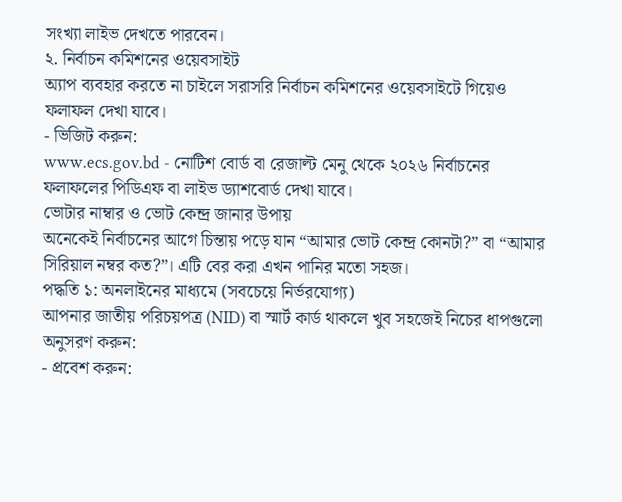সংখ্যা লাইভ দেখতে পারবেন।
২. নির্বাচন কমিশনের ওয়েবসাইট
অ্যাপ ব্যবহার করতে না চাইলে সরাসরি নির্বাচন কমিশনের ওয়েবসাইটে গিয়েও ফলাফল দেখা যাবে।
- ভিজিট করুন:
www.ecs.gov.bd - নোটিশ বোর্ড বা রেজাল্ট মেনু থেকে ২০২৬ নির্বাচনের ফলাফলের পিডিএফ বা লাইভ ড্যাশবোর্ড দেখা যাবে।
ভোটার নাম্বার ও ভোট কেন্দ্র জানার উপায়
অনেকেই নির্বাচনের আগে চিন্তায় পড়ে যান “আমার ভোট কেন্দ্র কোনটা?” বা “আমার সিরিয়াল নম্বর কত?”। এটি বের করা এখন পানির মতো সহজ।
পদ্ধতি ১: অনলাইনের মাধ্যমে (সবচেয়ে নির্ভরযোগ্য)
আপনার জাতীয় পরিচয়পত্র (NID) বা স্মার্ট কার্ড থাকলে খুব সহজেই নিচের ধাপগুলো অনুসরণ করুন:
- প্রবেশ করুন: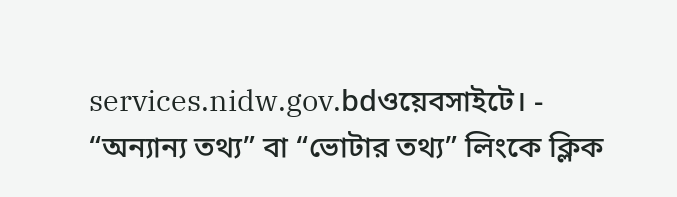services.nidw.gov.bdওয়েবসাইটে। - “অন্যান্য তথ্য” বা “ভোটার তথ্য” লিংকে ক্লিক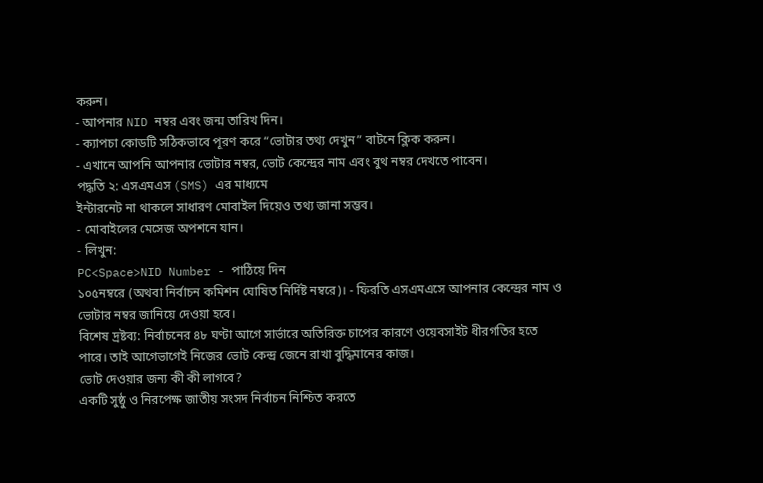করুন।
- আপনার NID নম্বর এবং জন্ম তারিখ দিন।
- ক্যাপচা কোডটি সঠিকভাবে পূরণ করে “ভোটার তথ্য দেখুন” বাটনে ক্লিক করুন।
- এখানে আপনি আপনার ভোটার নম্বর, ভোট কেন্দ্রের নাম এবং বুথ নম্বর দেখতে পাবেন।
পদ্ধতি ২: এসএমএস (SMS) এর মাধ্যমে
ইন্টারনেট না থাকলে সাধারণ মোবাইল দিয়েও তথ্য জানা সম্ভব।
- মোবাইলের মেসেজ অপশনে যান।
- লিখুন:
PC<Space>NID Number - পাঠিয়ে দিন
১০৫নম্বরে (অথবা নির্বাচন কমিশন ঘোষিত নির্দিষ্ট নম্বরে)। - ফিরতি এসএমএসে আপনার কেন্দ্রের নাম ও ভোটার নম্বর জানিয়ে দেওয়া হবে।
বিশেষ দ্রষ্টব্য: নির্বাচনের ৪৮ ঘণ্টা আগে সার্ভারে অতিরিক্ত চাপের কারণে ওয়েবসাইট ধীরগতির হতে পারে। তাই আগেভাগেই নিজের ভোট কেন্দ্র জেনে রাখা বুদ্ধিমানের কাজ।
ভোট দেওয়ার জন্য কী কী লাগবে?
একটি সুষ্ঠু ও নিরপেক্ষ জাতীয় সংসদ নির্বাচন নিশ্চিত করতে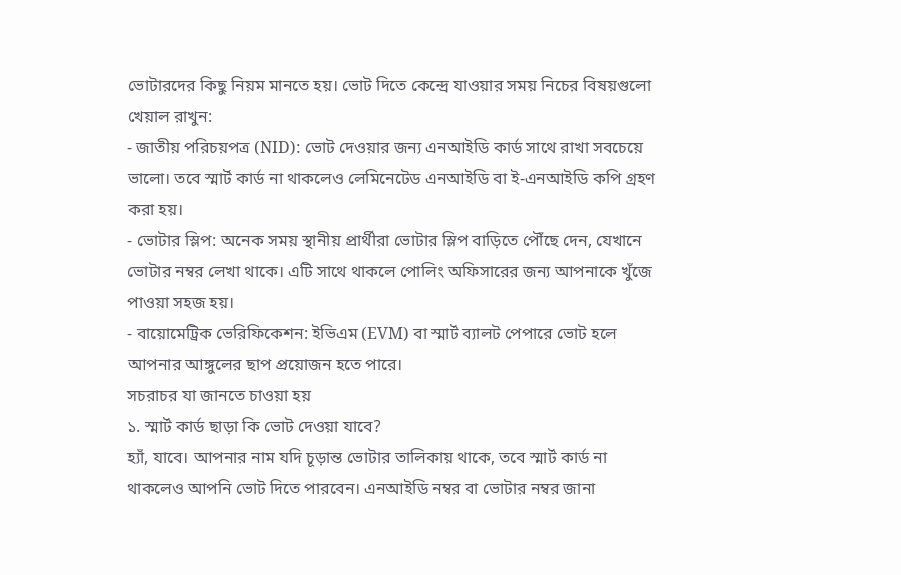ভোটারদের কিছু নিয়ম মানতে হয়। ভোট দিতে কেন্দ্রে যাওয়ার সময় নিচের বিষয়গুলো খেয়াল রাখুন:
- জাতীয় পরিচয়পত্র (NID): ভোট দেওয়ার জন্য এনআইডি কার্ড সাথে রাখা সবচেয়ে ভালো। তবে স্মার্ট কার্ড না থাকলেও লেমিনেটেড এনআইডি বা ই-এনআইডি কপি গ্রহণ করা হয়।
- ভোটার স্লিপ: অনেক সময় স্থানীয় প্রার্থীরা ভোটার স্লিপ বাড়িতে পৌঁছে দেন, যেখানে ভোটার নম্বর লেখা থাকে। এটি সাথে থাকলে পোলিং অফিসারের জন্য আপনাকে খুঁজে পাওয়া সহজ হয়।
- বায়োমেট্রিক ভেরিফিকেশন: ইভিএম (EVM) বা স্মার্ট ব্যালট পেপারে ভোট হলে আপনার আঙ্গুলের ছাপ প্রয়োজন হতে পারে।
সচরাচর যা জানতে চাওয়া হয়
১. স্মার্ট কার্ড ছাড়া কি ভোট দেওয়া যাবে?
হ্যাঁ, যাবে। আপনার নাম যদি চূড়ান্ত ভোটার তালিকায় থাকে, তবে স্মার্ট কার্ড না থাকলেও আপনি ভোট দিতে পারবেন। এনআইডি নম্বর বা ভোটার নম্বর জানা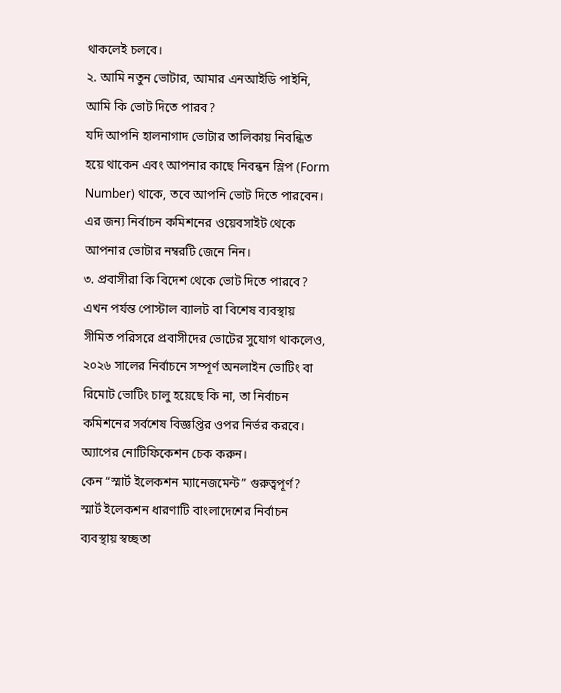থাকলেই চলবে।
২. আমি নতুন ভোটার, আমার এনআইডি পাইনি, আমি কি ভোট দিতে পারব?
যদি আপনি হালনাগাদ ভোটার তালিকায় নিবন্ধিত হয়ে থাকেন এবং আপনার কাছে নিবন্ধন স্লিপ (Form Number) থাকে, তবে আপনি ভোট দিতে পারবেন। এর জন্য নির্বাচন কমিশনের ওয়েবসাইট থেকে আপনার ভোটার নম্বরটি জেনে নিন।
৩. প্রবাসীরা কি বিদেশ থেকে ভোট দিতে পারবে?
এখন পর্যন্ত পোস্টাল ব্যালট বা বিশেষ ব্যবস্থায় সীমিত পরিসরে প্রবাসীদের ভোটের সুযোগ থাকলেও, ২০২৬ সালের নির্বাচনে সম্পূর্ণ অনলাইন ভোটিং বা রিমোট ভোটিং চালু হয়েছে কি না, তা নির্বাচন কমিশনের সর্বশেষ বিজ্ঞপ্তির ওপর নির্ভর করবে। অ্যাপের নোটিফিকেশন চেক করুন।
কেন “স্মার্ট ইলেকশন ম্যানেজমেন্ট” গুরুত্বপূর্ণ?
স্মার্ট ইলেকশন ধারণাটি বাংলাদেশের নির্বাচন ব্যবস্থায় স্বচ্ছতা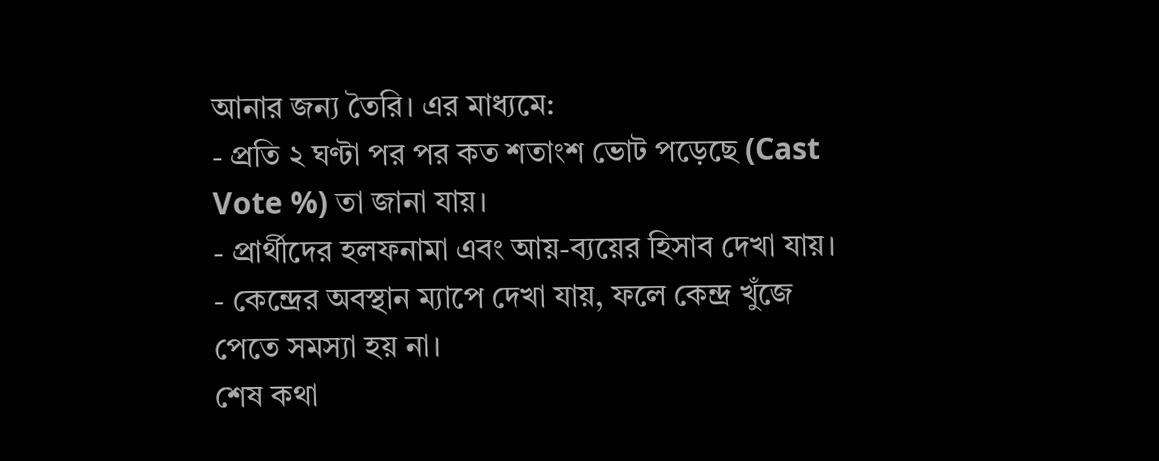আনার জন্য তৈরি। এর মাধ্যমে:
- প্রতি ২ ঘণ্টা পর পর কত শতাংশ ভোট পড়েছে (Cast Vote %) তা জানা যায়।
- প্রার্থীদের হলফনামা এবং আয়-ব্যয়ের হিসাব দেখা যায়।
- কেন্দ্রের অবস্থান ম্যাপে দেখা যায়, ফলে কেন্দ্র খুঁজে পেতে সমস্যা হয় না।
শেষ কথা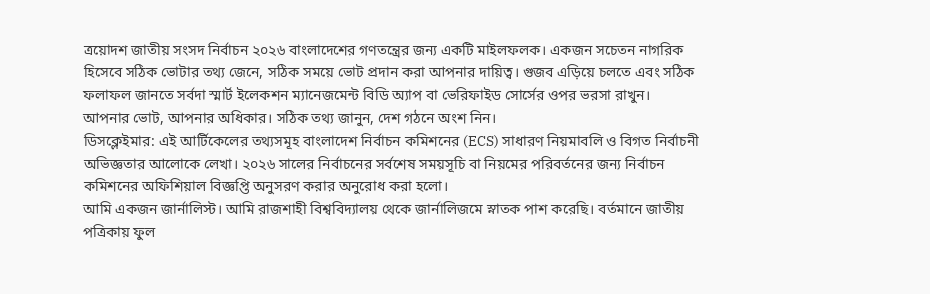ত্রয়োদশ জাতীয় সংসদ নির্বাচন ২০২৬ বাংলাদেশের গণতন্ত্রের জন্য একটি মাইলফলক। একজন সচেতন নাগরিক হিসেবে সঠিক ভোটার তথ্য জেনে, সঠিক সময়ে ভোট প্রদান করা আপনার দায়িত্ব। গুজব এড়িয়ে চলতে এবং সঠিক ফলাফল জানতে সর্বদা স্মার্ট ইলেকশন ম্যানেজমেন্ট বিডি অ্যাপ বা ভেরিফাইড সোর্সের ওপর ভরসা রাখুন।
আপনার ভোট, আপনার অধিকার। সঠিক তথ্য জানুন, দেশ গঠনে অংশ নিন।
ডিসক্লেইমার: এই আর্টিকেলের তথ্যসমূহ বাংলাদেশ নির্বাচন কমিশনের (ECS) সাধারণ নিয়মাবলি ও বিগত নির্বাচনী অভিজ্ঞতার আলোকে লেখা। ২০২৬ সালের নির্বাচনের সর্বশেষ সময়সূচি বা নিয়মের পরিবর্তনের জন্য নির্বাচন কমিশনের অফিশিয়াল বিজ্ঞপ্তি অনুসরণ করার অনুরোধ করা হলো।
আমি একজন জার্নালিস্ট। আমি রাজশাহী বিশ্ববিদ্যালয় থেকে জার্নালিজমে স্নাতক পাশ করেছি। বর্তমানে জাতীয় পত্রিকায় ফুল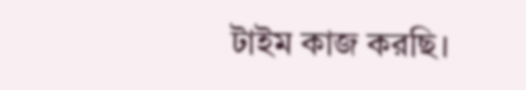টাইম কাজ করছি।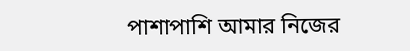পাশাপাশি আমার নিজের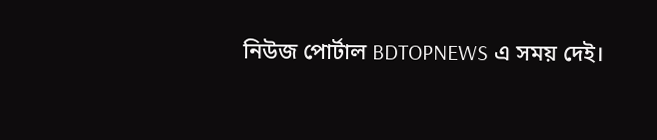নিউজ পোর্টাল BDTOPNEWS এ সময় দেই।